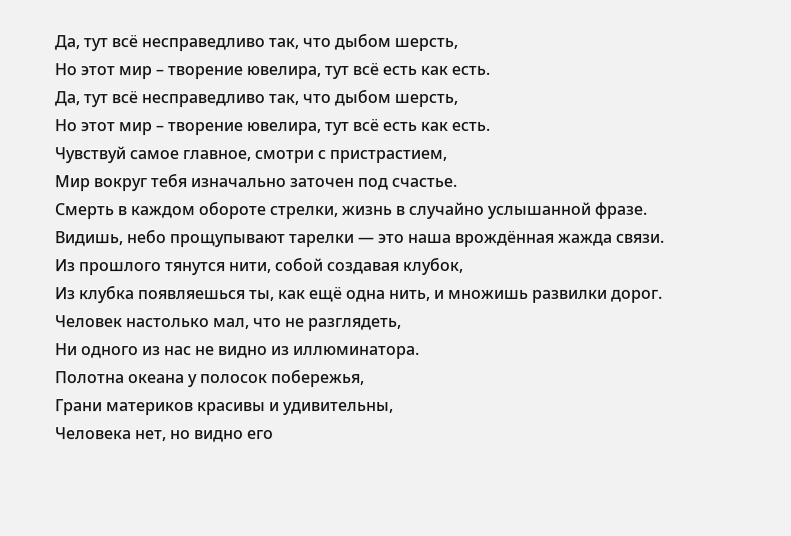Да, тут всё несправедливо так, что дыбом шерсть,
Но этот мир – творение ювелира, тут всё есть как есть.
Да, тут всё несправедливо так, что дыбом шерсть,
Но этот мир – творение ювелира, тут всё есть как есть.
Чувствуй самое главное, смотри с пристрастием,
Мир вокруг тебя изначально заточен под счастье.
Смерть в каждом обороте стрелки, жизнь в случайно услышанной фразе.
Видишь, небо прощупывают тарелки — это наша врождённая жажда связи.
Из прошлого тянутся нити, собой создавая клубок,
Из клубка появляешься ты, как ещё одна нить, и множишь развилки дорог.
Человек настолько мал, что не разглядеть,
Ни одного из нас не видно из иллюминатора.
Полотна океана у полосок побережья,
Грани материков красивы и удивительны,
Человека нет, но видно его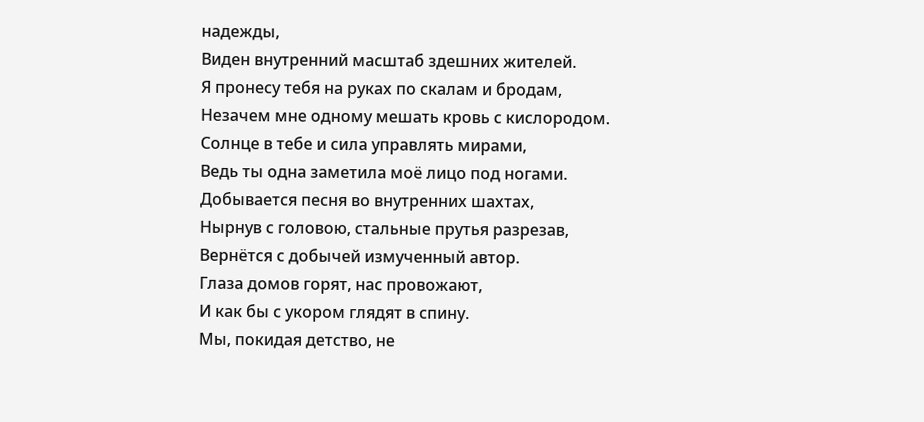надежды,
Виден внутренний масштаб здешних жителей.
Я пронесу тебя на руках по скалам и бродам,
Незачем мне одному мешать кровь с кислородом.
Солнце в тебе и сила управлять мирами,
Ведь ты одна заметила моё лицо под ногами.
Добывается песня во внутренних шахтах,
Нырнув с головою, стальные прутья разрезав,
Вернётся с добычей измученный автор.
Глаза домов горят, нас провожают,
И как бы с укором глядят в спину.
Мы, покидая детство, не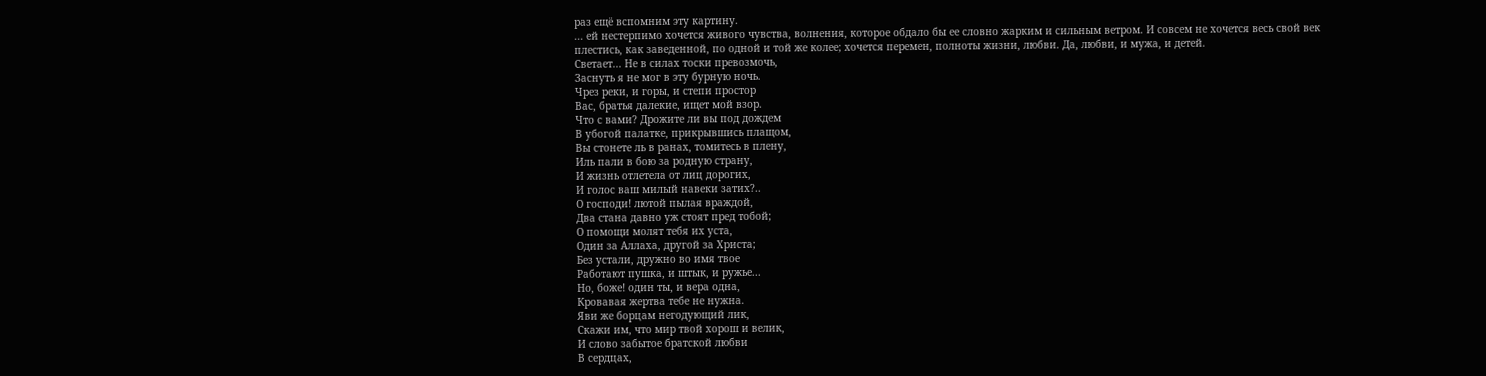раз ещё вспомним эту картину.
... ей нестерпимо хочется живого чувства, волнения, которое обдало бы ее словно жарким и сильным ветром. И совсем не хочется весь свой век плестись, как заведенной, по одной и той же колее; хочется перемен, полноты жизни, любви. Да, любви, и мужа, и детей.
Светает... Не в силах тоски превозмочь,
Заснуть я не мог в эту бурную ночь.
Чрез реки, и горы, и степи простор
Вас, братья далекие, ищет мой взор.
Что с вами? Дрожите ли вы под дождем
В убогой палатке, прикрывшись плащом,
Вы стонете ль в ранах, томитесь в плену,
Иль пали в бою за родную страну,
И жизнь отлетела от лиц дорогих,
И голос ваш милый навеки затих?..
О господи! лютой пылая враждой,
Два стана давно уж стоят пред тобой;
О помощи молят тебя их уста,
Один за Аллаха, другой за Христа;
Без устали, дружно во имя твое
Работают пушка, и штык, и ружье...
Но, боже! один ты, и вера одна,
Кровавая жертва тебе не нужна.
Яви же борцам негодующий лик,
Скажи им, что мир твой хорош и велик,
И слово забытое братской любви
В сердцах,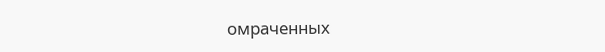омраченных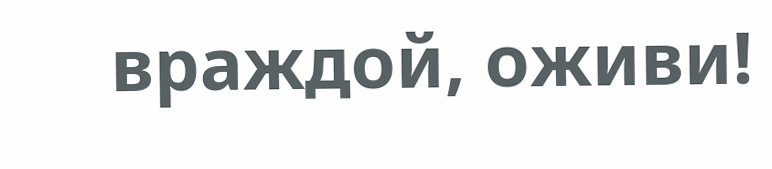враждой, оживи!